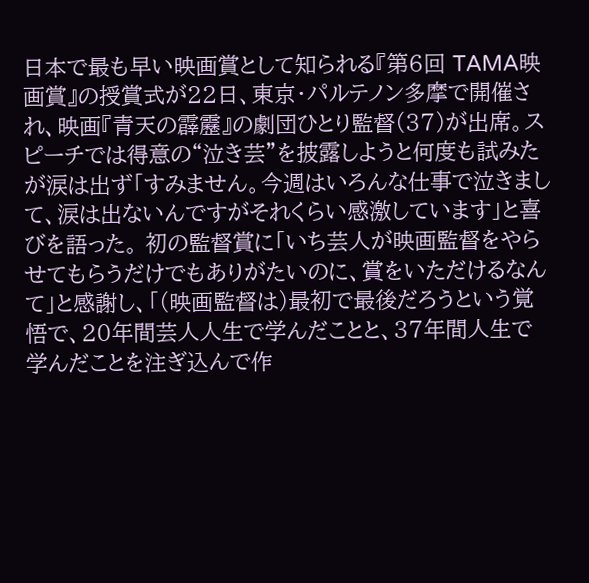日本で最も早い映画賞として知られる『第6回 TAMA映画賞』の授賞式が22日、東京・パルテノン多摩で開催され、映画『青天の霹靂』の劇団ひとり監督(37)が出席。スピーチでは得意の“泣き芸”を披露しようと何度も試みたが涙は出ず「すみません。今週はいろんな仕事で泣きまして、涙は出ないんですがそれくらい感激しています」と喜びを語った。 初の監督賞に「いち芸人が映画監督をやらせてもらうだけでもありがたいのに、賞をいただけるなんて」と感謝し、「(映画監督は)最初で最後だろうという覚悟で、20年間芸人人生で学んだことと、37年間人生で学んだことを注ぎ込んで作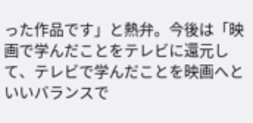った作品です」と熱弁。今後は「映画で学んだことをテレビに還元して、テレビで学んだことを映画へといいバランスで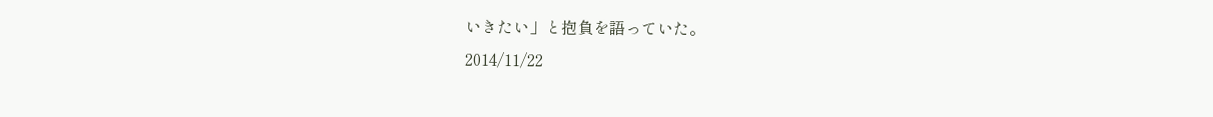いきたい」と抱負を語っていた。
2014/11/22